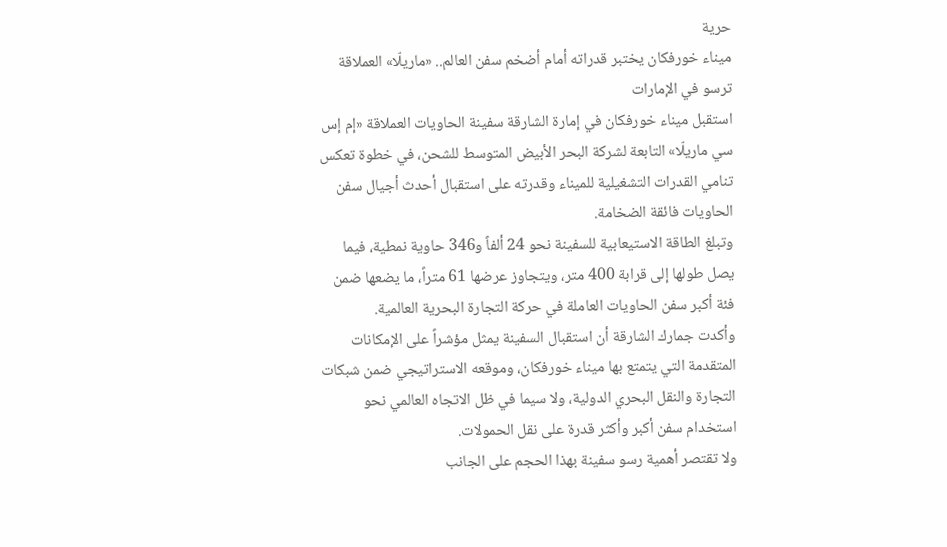حرية
ميناء خورفكان يختبر قدراته أمام أضخم سفن العالم.. «ماريلّا» العملاقة ترسو في الإمارات
استقبل ميناء خورفكان في إمارة الشارقة سفينة الحاويات العملاقة «إم إس سي ماريلّا» التابعة لشركة البحر الأبيض المتوسط للشحن، في خطوة تعكس تنامي القدرات التشغيلية للميناء وقدرته على استقبال أحدث أجيال سفن الحاويات فائقة الضخامة.
وتبلغ الطاقة الاستيعابية للسفينة نحو 24 ألفاً و346 حاوية نمطية، فيما يصل طولها إلى قرابة 400 متر، ويتجاوز عرضها 61 متراً، ما يضعها ضمن فئة أكبر سفن الحاويات العاملة في حركة التجارة البحرية العالمية.
وأكدت جمارك الشارقة أن استقبال السفينة يمثل مؤشراً على الإمكانات المتقدمة التي يتمتع بها ميناء خورفكان، وموقعه الاستراتيجي ضمن شبكات التجارة والنقل البحري الدولية، ولا سيما في ظل الاتجاه العالمي نحو استخدام سفن أكبر وأكثر قدرة على نقل الحمولات.
ولا تقتصر أهمية رسو سفينة بهذا الحجم على الجانب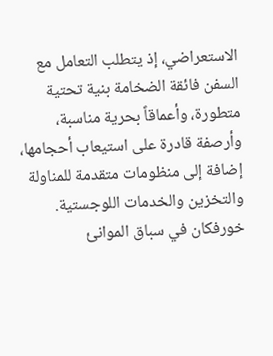الاستعراضي، إذ يتطلب التعامل مع السفن فائقة الضخامة بنية تحتية متطورة، وأعماقاً بحرية مناسبة، وأرصفة قادرة على استيعاب أحجامها، إضافة إلى منظومات متقدمة للمناولة والتخزين والخدمات اللوجستية.
خورفكان في سباق الموانئ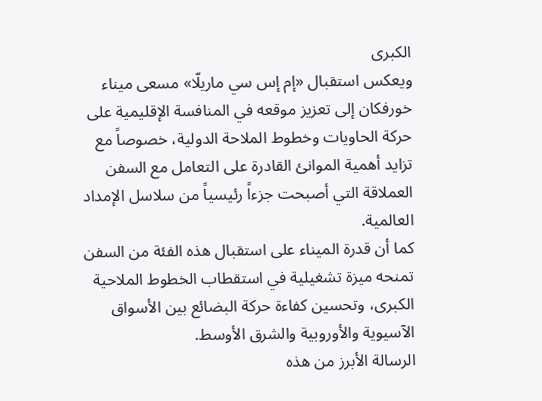الكبرى
ويعكس استقبال «إم إس سي ماريلّا» مسعى ميناء خورفكان إلى تعزيز موقعه في المنافسة الإقليمية على حركة الحاويات وخطوط الملاحة الدولية، خصوصاً مع تزايد أهمية الموانئ القادرة على التعامل مع السفن العملاقة التي أصبحت جزءاً رئيسياً من سلاسل الإمداد العالمية.
كما أن قدرة الميناء على استقبال هذه الفئة من السفن تمنحه ميزة تشغيلية في استقطاب الخطوط الملاحية الكبرى، وتحسين كفاءة حركة البضائع بين الأسواق الآسيوية والأوروبية والشرق الأوسط.
الرسالة الأبرز من هذه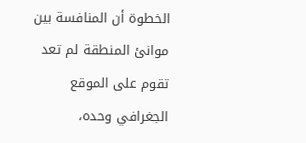الخطوة أن المنافسة بين موانئ المنطقة لم تعد تقوم على الموقع الجغرافي وحده،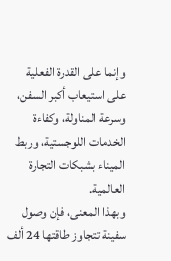وإنما على القدرة الفعلية على استيعاب أكبر السفن، وسرعة المناولة، وكفاءة الخدمات اللوجستية، وربط الميناء بشبكات التجارة العالمية.
وبهذا المعنى، فإن وصول سفينة تتجاوز طاقتها 24 ألف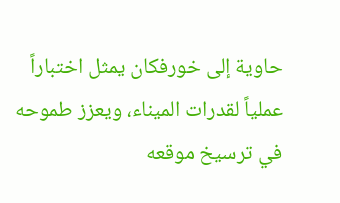حاوية إلى خورفكان يمثل اختباراً عملياً لقدرات الميناء، ويعزز طموحه في ترسيخ موقعه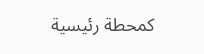كمحطة رئيسية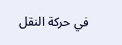في حركة النقل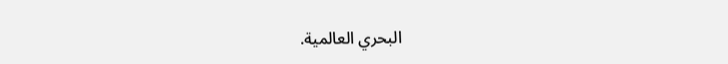البحري العالمية.